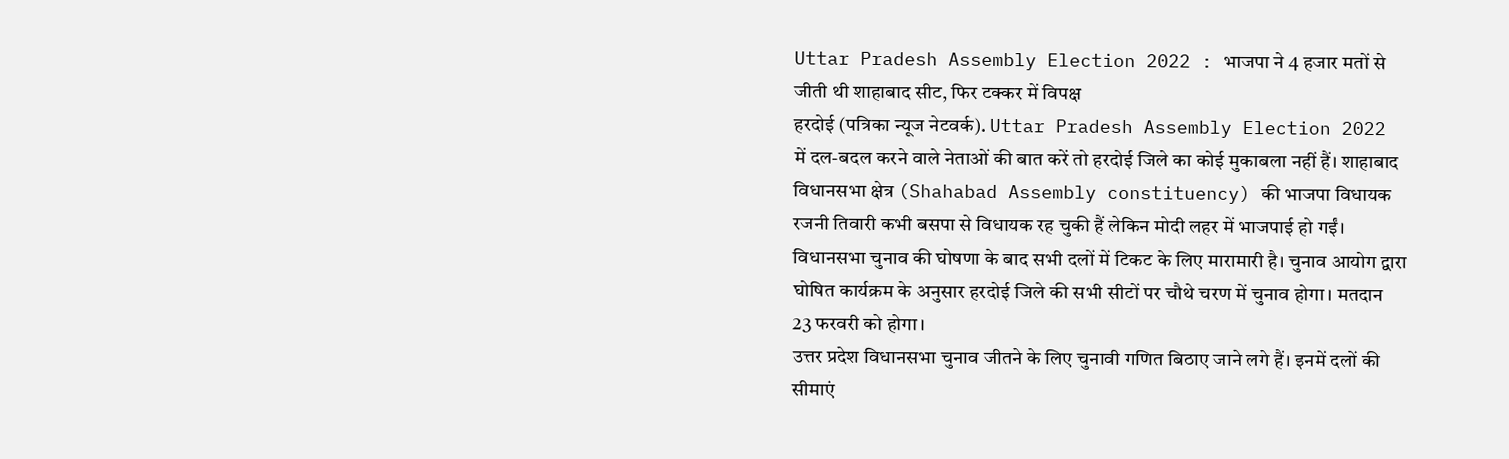Uttar Pradesh Assembly Election 2022 : भाजपा ने 4 हजार मतों से जीती थी शाहाबाद सीट, फिर टक्कर में विपक्ष
हरदोई (पत्रिका न्यूज नेटवर्क). Uttar Pradesh Assembly Election 2022 में दल-बदल करने वाले नेताओं की बात करें तो हरदोई जिले का कोई मुकाबला नहीं हैं। शाहाबाद विधानसभा क्षेत्र (Shahabad Assembly constituency) की भाजपा विधायक रजनी तिवारी कभी बसपा से विधायक रह चुकी हैं लेकिन मोदी लहर में भाजपाई हो गईं। विधानसभा चुनाव की घोषणा के बाद सभी दलों में टिकट के लिए मारामारी है। चुनाव आयोग द्वारा घोषित कार्यक्रम के अनुसार हरदोई जिले की सभी सीटों पर चौथे चरण में चुनाव होगा। मतदान 23 फरवरी को होगा।
उत्तर प्रदेश विधानसभा चुनाव जीतने के लिए चुनावी गणित बिठाए जाने लगे हैं। इनमें दलों की सीमाएं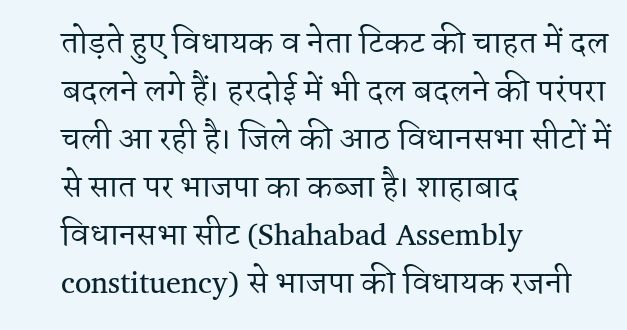तोड़ते हुए विधायक व नेता टिकट की चाहत में दल बदलने लगे हैं। हरदोई में भी दल बदलने की परंपरा चली आ रही है। जिले की आठ विधानसभा सीटों में से सात पर भाजपा का कब्जा है। शाहाबाद विधानसभा सीट (Shahabad Assembly constituency) से भाजपा की विधायक रजनी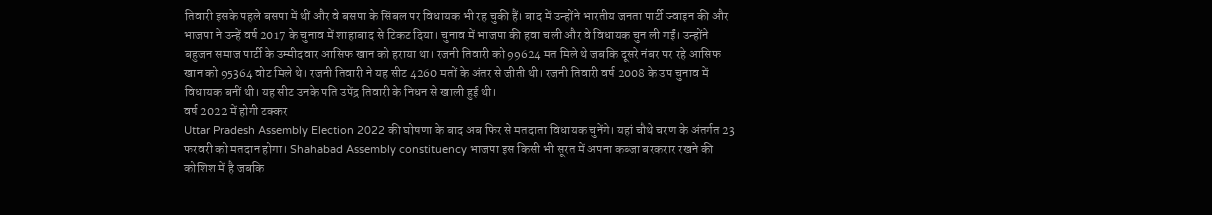तिवारी इसके पहले बसपा में थीं और वे बसपा के सिंबल पर विधायक भी रह चुकी हैं। बाद में उन्होंने भारतीय जनता पार्टी ज्वाइन की और भाजपा ने उन्हें वर्ष 2017 के चुनाव में शाहाबाद से टिकट दिया। चुनाव में भाजपा की हवा चली और वे विधायक चुन ली गईं। उन्होंने बहुजन समाज पार्टी के उम्मीदवार आसिफ खान को हराया था। रजनी तिवारी को 99624 मत मिले थे जबकि दूसरे नंबर पर रहे आसिफ खान को 95364 वोट मिले थे। रजनी तिवारी ने यह सीट 4260 मतों के अंतर से जीती थी। रजनी तिवारी वर्ष 2008 के उप चुनाव में विधायक बनीं थी। यह सीट उनके पति उपेंद्र तिवारी के निधन से खाली हुई थी।
वर्ष 2022 में होगी टक्कर
Uttar Pradesh Assembly Election 2022 की घोषणा के बाद अब फिर से मतदाता विधायक चुनेंगे। यहां चौथे चरण के अंतर्गत 23 फरवरी को मतदान होगा। Shahabad Assembly constituency भाजपा इस किसी भी सूरत में अपना कब्जा बरकरार रखने की कोशिश में है जबकि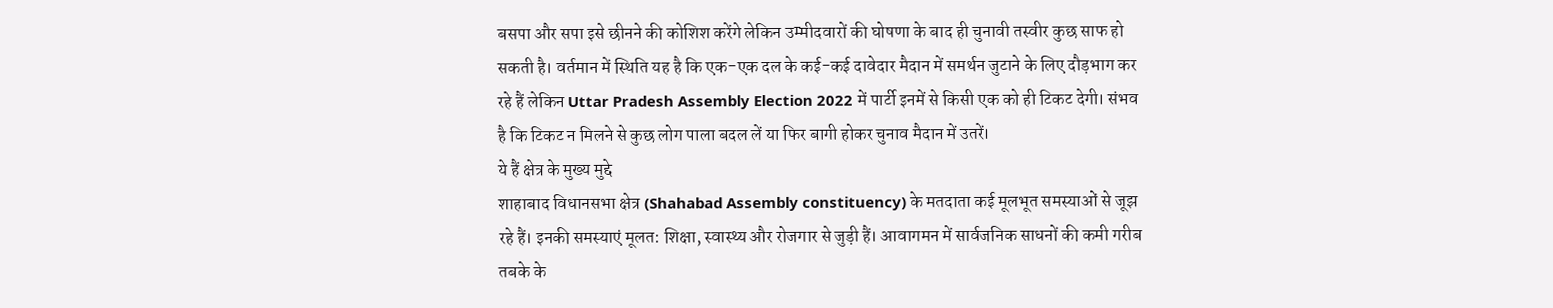बसपा और सपा इसे छीनने की कोशिश करेंगे लेकिन उम्मीदवारों की घोषणा के बाद ही चुनावी तस्वीर कुछ साफ हो सकती है। वर्तमान में स्थिति यह है कि एक-एक दल के कई-कई दावेदार मैदान में समर्थन जुटाने के लिए दौड़भाग कर रहे हैं लेकिन Uttar Pradesh Assembly Election 2022 में पार्टी इनमें से किसी एक को ही टिकट देगी। संभव है कि टिकट न मिलने से कुछ लोग पाला बदल लें या फिर बागी होकर चुनाव मैदान में उतरें।
ये हैं क्षेत्र के मुख्य मुद्दे
शाहाबाद विधानसभा क्षेत्र (Shahabad Assembly constituency) के मतदाता कई मूलभूत समस्याओं से जूझ रहे हैं। इनकी समस्याएं मूलत: शिक्षा, स्वास्थ्य और रोजगार से जुड़ी हैं। आवागमन में सार्वजनिक साधनों की कमी गरीब तबके के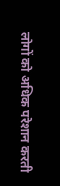लोगों को अधिक परेशान करती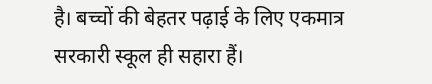है। बच्चों की बेहतर पढ़ाई के लिए एकमात्र सरकारी स्कूल ही सहारा हैं।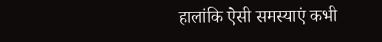हालांकि ऐसी समस्याएं कभी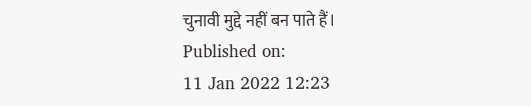चुनावी मुद्दे नहीं बन पाते हैं।
Published on:
11 Jan 2022 12:23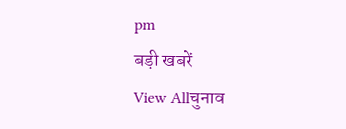pm
बड़ी खबरें
View Allचुनाव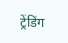ट्रेंडिंग